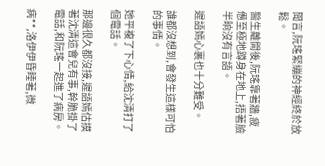聞言,阮瑤緊繃的神經終於放鬆。

醫生離開後,阮瑤靠著牆,疲憊至極地蹲身在地上,捂著臉半晌沒有言語。

遲語嫣心裏也十分難受。

誰都沒想到,會發生這樣可怕的事情。

她平複了下心情,給沈清打了個電話。

那邊很久都沒接,遲語嫣估摸著沈清這會兒有事,幹脆掛了電話,和阮瑤一起進了病房。

病**,洛伊伊昏睡著,微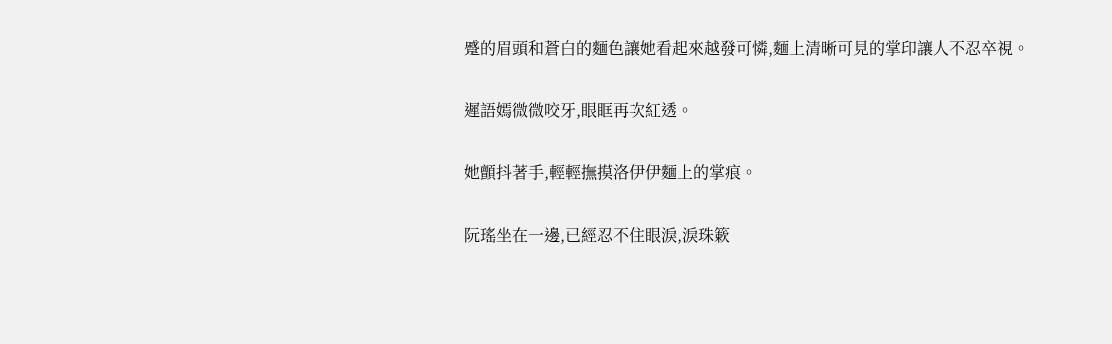蹙的眉頭和蒼白的麵色讓她看起來越發可憐,麵上清晰可見的掌印讓人不忍卒視。

遲語嫣微微咬牙,眼眶再次紅透。

她顫抖著手,輕輕撫摸洛伊伊麵上的掌痕。

阮瑤坐在一邊,已經忍不住眼淚,淚珠簌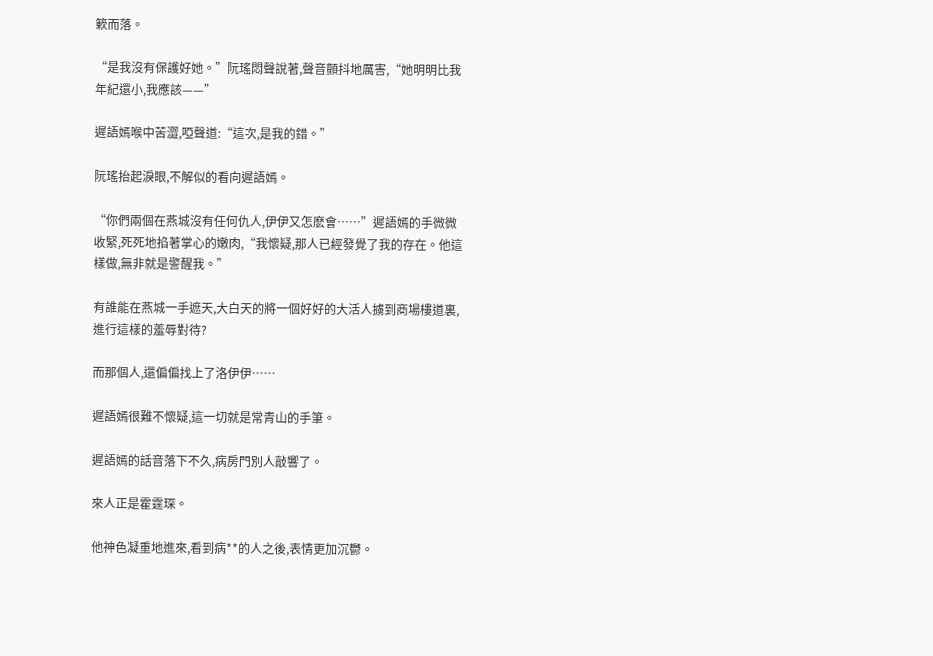簌而落。

“是我沒有保護好她。”阮瑤悶聲說著,聲音顫抖地厲害,“她明明比我年紀還小,我應該——”

遲語嫣喉中苦澀,啞聲道:“這次,是我的錯。”

阮瑤抬起淚眼,不解似的看向遲語嫣。

“你們兩個在燕城沒有任何仇人,伊伊又怎麽會……”遲語嫣的手微微收緊,死死地掐著掌心的嫩肉,“我懷疑,那人已經發覺了我的存在。他這樣做,無非就是警醒我。”

有誰能在燕城一手遮天,大白天的將一個好好的大活人擄到商場樓道裏,進行這樣的羞辱對待?

而那個人,還偏偏找上了洛伊伊……

遲語嫣很難不懷疑,這一切就是常青山的手筆。

遲語嫣的話音落下不久,病房門別人敲響了。

來人正是霍霆琛。

他神色凝重地進來,看到病**的人之後,表情更加沉鬱。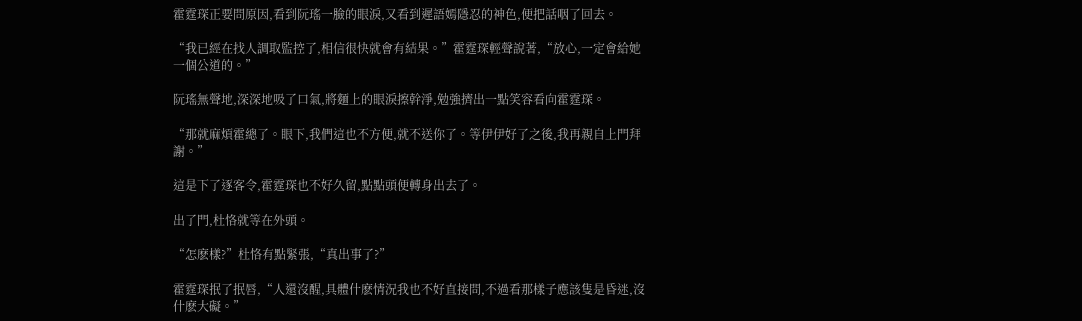霍霆琛正要問原因,看到阮瑤一臉的眼淚,又看到遲語嫣隱忍的神色,便把話咽了回去。

“我已經在找人調取監控了,相信很快就會有結果。”霍霆琛輕聲說著,“放心,一定會給她一個公道的。”

阮瑤無聲地,深深地吸了口氣,將麵上的眼淚擦幹淨,勉強擠出一點笑容看向霍霆琛。

“那就麻煩霍總了。眼下,我們這也不方便,就不送你了。等伊伊好了之後,我再親自上門拜謝。”

這是下了逐客令,霍霆琛也不好久留,點點頭便轉身出去了。

出了門,杜恪就等在外頭。

“怎麽樣?”杜恪有點緊張,“真出事了?”

霍霆琛抿了抿唇,“人還沒醒,具體什麽情況我也不好直接問,不過看那樣子應該隻是昏迷,沒什麽大礙。”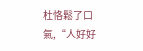杜恪鬆了口氣,“人好好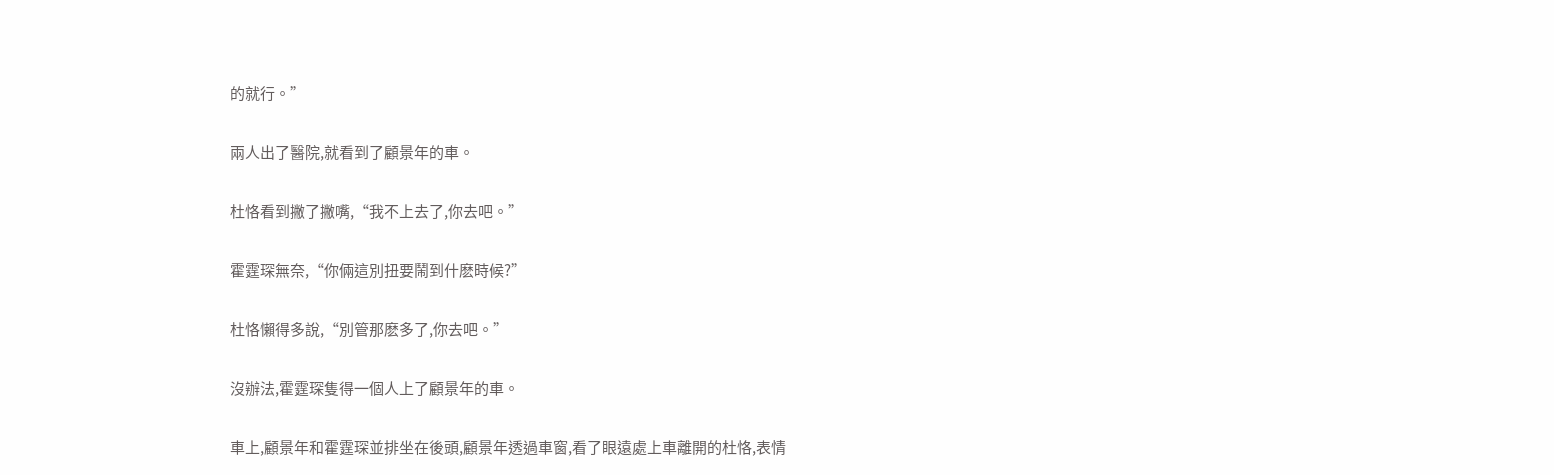的就行。”

兩人出了醫院,就看到了顧景年的車。

杜恪看到撇了撇嘴,“我不上去了,你去吧。”

霍霆琛無奈,“你倆這別扭要鬧到什麽時候?”

杜恪懶得多說,“別管那麽多了,你去吧。”

沒辦法,霍霆琛隻得一個人上了顧景年的車。

車上,顧景年和霍霆琛並排坐在後頭,顧景年透過車窗,看了眼遠處上車離開的杜恪,表情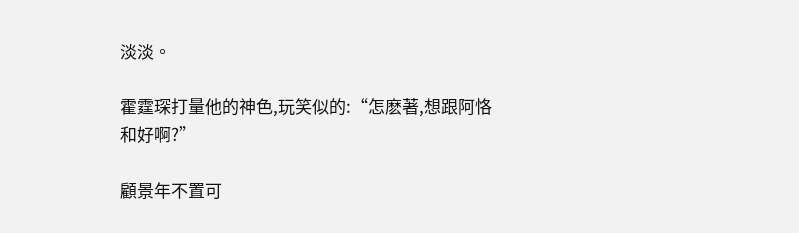淡淡。

霍霆琛打量他的神色,玩笑似的:“怎麽著,想跟阿恪和好啊?”

顧景年不置可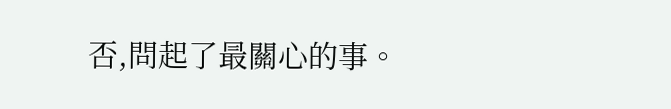否,問起了最關心的事。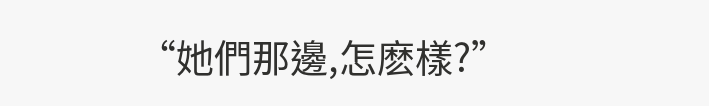“她們那邊,怎麽樣?”